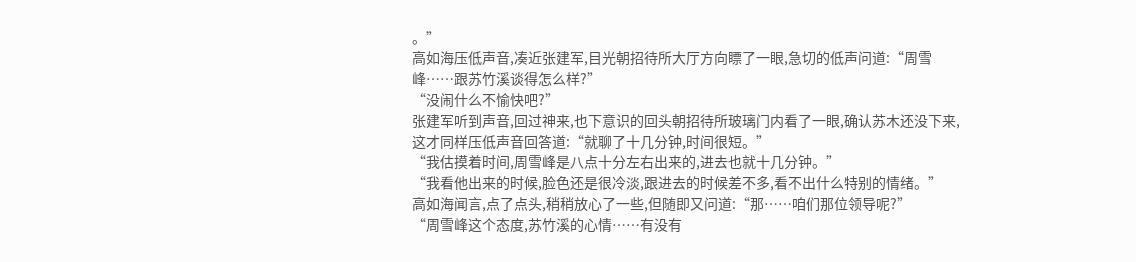。”
高如海压低声音,凑近张建军,目光朝招待所大厅方向瞟了一眼,急切的低声问道:“周雪峰……跟苏竹溪谈得怎么样?”
“没闹什么不愉快吧?”
张建军听到声音,回过神来,也下意识的回头朝招待所玻璃门内看了一眼,确认苏木还没下来,这才同样压低声音回答道:“就聊了十几分钟,时间很短。”
“我估摸着时间,周雪峰是八点十分左右出来的,进去也就十几分钟。”
“我看他出来的时候,脸色还是很冷淡,跟进去的时候差不多,看不出什么特别的情绪。”
高如海闻言,点了点头,稍稍放心了一些,但随即又问道:“那……咱们那位领导呢?”
“周雪峰这个态度,苏竹溪的心情……有没有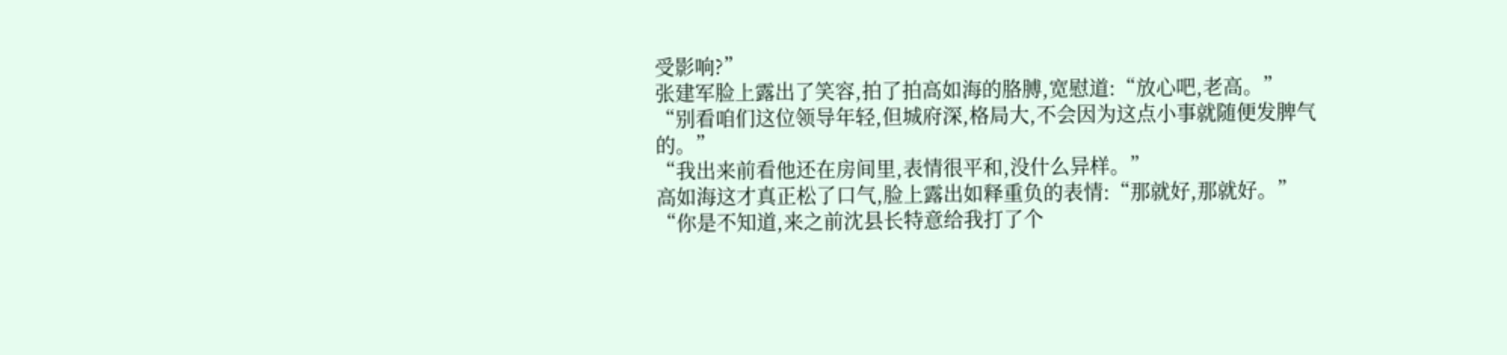受影响?”
张建军脸上露出了笑容,拍了拍高如海的胳膊,宽慰道:“放心吧,老高。”
“别看咱们这位领导年轻,但城府深,格局大,不会因为这点小事就随便发脾气的。”
“我出来前看他还在房间里,表情很平和,没什么异样。”
高如海这才真正松了口气,脸上露出如释重负的表情:“那就好,那就好。”
“你是不知道,来之前沈县长特意给我打了个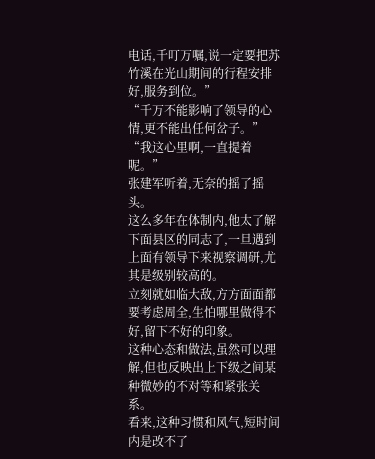电话,千叮万嘱,说一定要把苏竹溪在光山期间的行程安排好,服务到位。”
“千万不能影响了领导的心情,更不能出任何岔子。”
“我这心里啊,一直提着呢。”
张建军听着,无奈的摇了摇头。
这么多年在体制内,他太了解下面县区的同志了,一旦遇到上面有领导下来视察调研,尤其是级别较高的。
立刻就如临大敌,方方面面都要考虑周全,生怕哪里做得不好,留下不好的印象。
这种心态和做法,虽然可以理解,但也反映出上下级之间某种微妙的不对等和紧张关系。
看来,这种习惯和风气,短时间内是改不了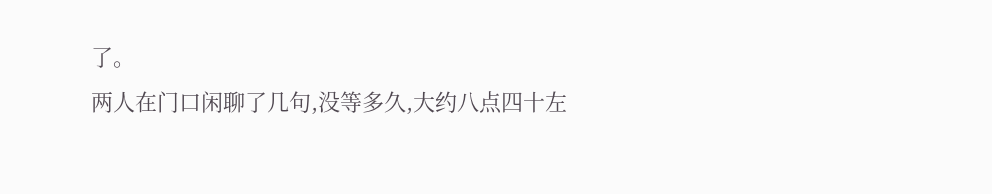了。
两人在门口闲聊了几句,没等多久,大约八点四十左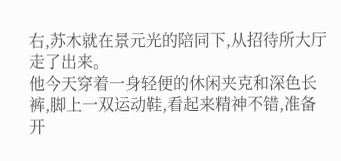右,苏木就在景元光的陪同下,从招待所大厅走了出来。
他今天穿着一身轻便的休闲夹克和深色长裤,脚上一双运动鞋,看起来精神不错,准备开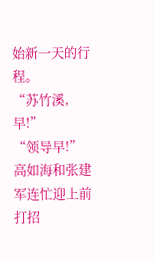始新一天的行程。
“苏竹溪,早!”
“领导早!”
高如海和张建军连忙迎上前打招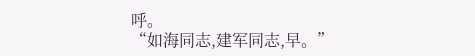呼。
“如海同志,建军同志,早。”